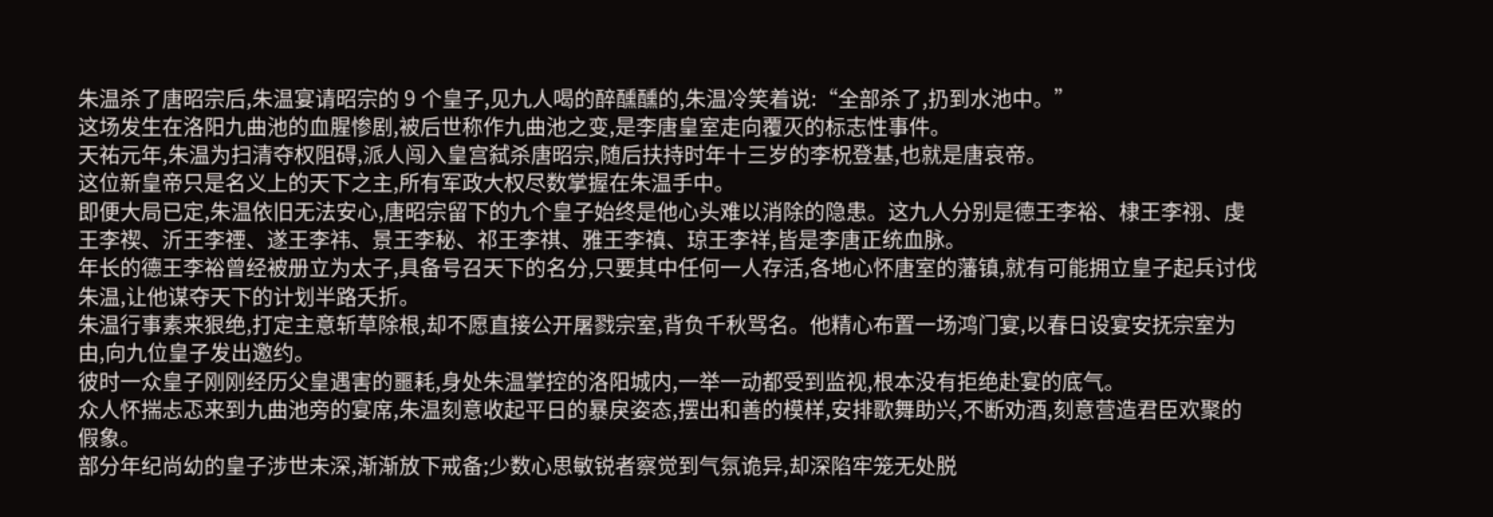朱温杀了唐昭宗后,朱温宴请昭宗的 9 个皇子,见九人喝的醉醺醺的,朱温冷笑着说:“全部杀了,扔到水池中。”
这场发生在洛阳九曲池的血腥惨剧,被后世称作九曲池之变,是李唐皇室走向覆灭的标志性事件。
天祐元年,朱温为扫清夺权阻碍,派人闯入皇宫弑杀唐昭宗,随后扶持时年十三岁的李柷登基,也就是唐哀帝。
这位新皇帝只是名义上的天下之主,所有军政大权尽数掌握在朱温手中。
即便大局已定,朱温依旧无法安心,唐昭宗留下的九个皇子始终是他心头难以消除的隐患。这九人分别是德王李裕、棣王李祤、虔王李禊、沂王李禋、遂王李祎、景王李秘、祁王李祺、雅王李禛、琼王李祥,皆是李唐正统血脉。
年长的德王李裕曾经被册立为太子,具备号召天下的名分,只要其中任何一人存活,各地心怀唐室的藩镇,就有可能拥立皇子起兵讨伐朱温,让他谋夺天下的计划半路夭折。
朱温行事素来狠绝,打定主意斩草除根,却不愿直接公开屠戮宗室,背负千秋骂名。他精心布置一场鸿门宴,以春日设宴安抚宗室为由,向九位皇子发出邀约。
彼时一众皇子刚刚经历父皇遇害的噩耗,身处朱温掌控的洛阳城内,一举一动都受到监视,根本没有拒绝赴宴的底气。
众人怀揣忐忑来到九曲池旁的宴席,朱温刻意收起平日的暴戾姿态,摆出和善的模样,安排歌舞助兴,不断劝酒,刻意营造君臣欢聚的假象。
部分年纪尚幼的皇子涉世未深,渐渐放下戒备;少数心思敏锐者察觉到气氛诡异,却深陷牢笼无处脱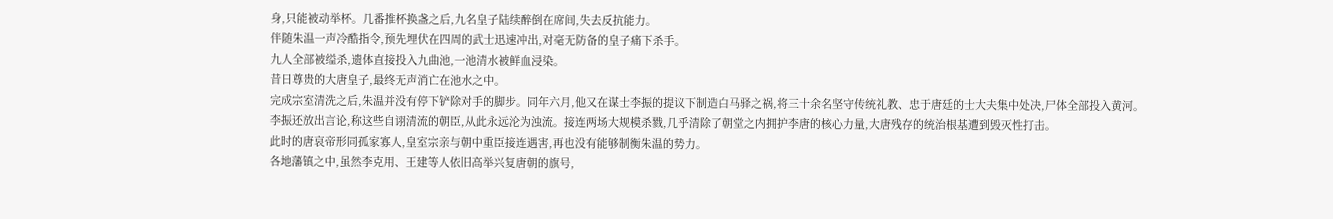身,只能被动举杯。几番推杯换盏之后,九名皇子陆续醉倒在席间,失去反抗能力。
伴随朱温一声冷酷指令,预先埋伏在四周的武士迅速冲出,对毫无防备的皇子痛下杀手。
九人全部被缢杀,遗体直接投入九曲池,一池清水被鲜血浸染。
昔日尊贵的大唐皇子,最终无声消亡在池水之中。
完成宗室清洗之后,朱温并没有停下铲除对手的脚步。同年六月,他又在谋士李振的提议下制造白马驿之祸,将三十余名坚守传统礼教、忠于唐廷的士大夫集中处决,尸体全部投入黄河。
李振还放出言论,称这些自诩清流的朝臣,从此永远沦为浊流。接连两场大规模杀戮,几乎清除了朝堂之内拥护李唐的核心力量,大唐残存的统治根基遭到毁灭性打击。
此时的唐哀帝形同孤家寡人,皇室宗亲与朝中重臣接连遇害,再也没有能够制衡朱温的势力。
各地藩镇之中,虽然李克用、王建等人依旧高举兴复唐朝的旗号,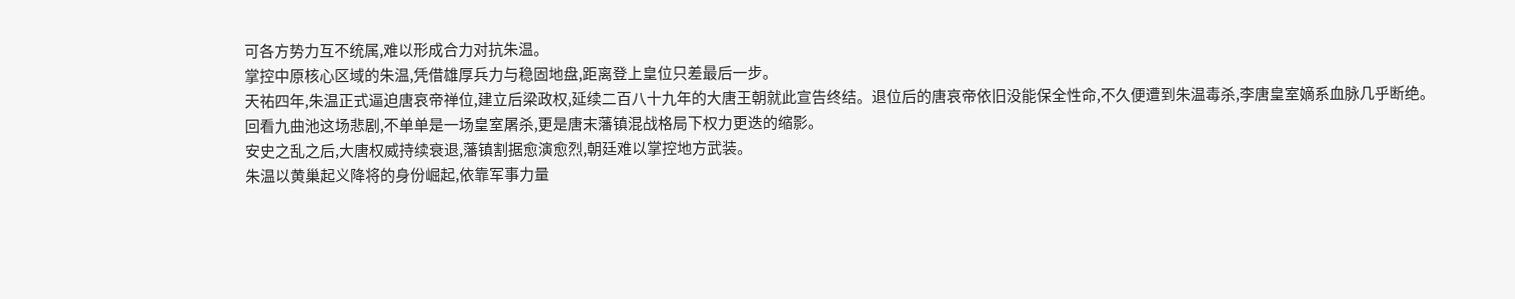可各方势力互不统属,难以形成合力对抗朱温。
掌控中原核心区域的朱温,凭借雄厚兵力与稳固地盘,距离登上皇位只差最后一步。
天祐四年,朱温正式逼迫唐哀帝禅位,建立后梁政权,延续二百八十九年的大唐王朝就此宣告终结。退位后的唐哀帝依旧没能保全性命,不久便遭到朱温毒杀,李唐皇室嫡系血脉几乎断绝。
回看九曲池这场悲剧,不单单是一场皇室屠杀,更是唐末藩镇混战格局下权力更迭的缩影。
安史之乱之后,大唐权威持续衰退,藩镇割据愈演愈烈,朝廷难以掌控地方武装。
朱温以黄巢起义降将的身份崛起,依靠军事力量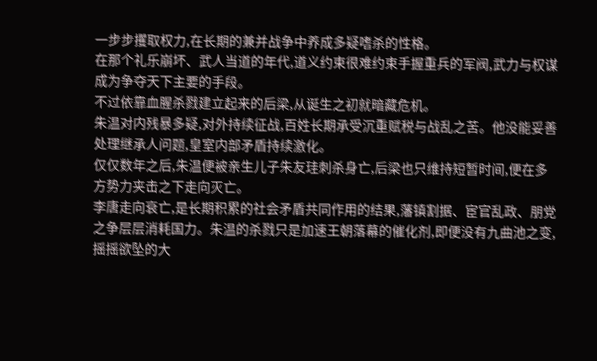一步步攫取权力,在长期的兼并战争中养成多疑嗜杀的性格。
在那个礼乐崩坏、武人当道的年代,道义约束很难约束手握重兵的军阀,武力与权谋成为争夺天下主要的手段。
不过依靠血腥杀戮建立起来的后梁,从诞生之初就暗藏危机。
朱温对内残暴多疑,对外持续征战,百姓长期承受沉重赋税与战乱之苦。他没能妥善处理继承人问题,皇室内部矛盾持续激化。
仅仅数年之后,朱温便被亲生儿子朱友珪刺杀身亡,后梁也只维持短暂时间,便在多方势力夹击之下走向灭亡。
李唐走向衰亡,是长期积累的社会矛盾共同作用的结果,藩镇割据、宦官乱政、朋党之争层层消耗国力。朱温的杀戮只是加速王朝落幕的催化剂,即便没有九曲池之变,摇摇欲坠的大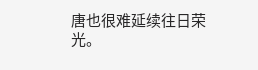唐也很难延续往日荣光。